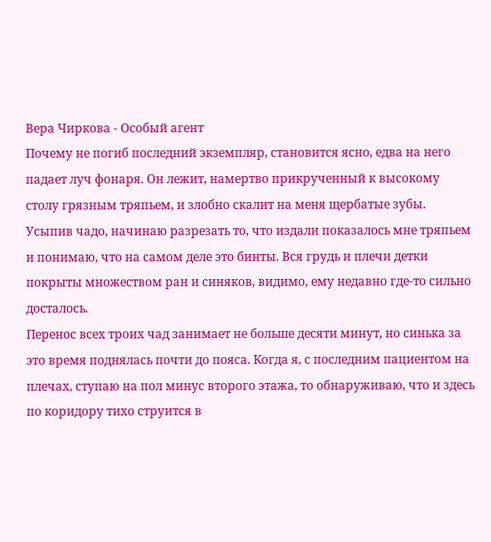Вера Чиркова - Особый агент
Почему не погиб последний экземпляр, становится ясно, едва на него падает луч фонаря. Он лежит, намертво прикрученный к высокому столу грязным тряпьем, и злобно скалит на меня щербатые зубы. Усыпив чадо, начинаю разрезать то, что издали показалось мне тряпьем и понимаю, что на самом деле это бинты. Вся грудь и плечи детки покрыты множеством ран и синяков, видимо, ему недавно где-то сильно досталось.
Перенос всех троих чад занимает не больше десяти минут, но синька за это время поднялась почти до пояса. Когда я, с последним пациентом на плечах, ступаю на пол минус второго этажа, то обнаруживаю, что и здесь по коридору тихо струится в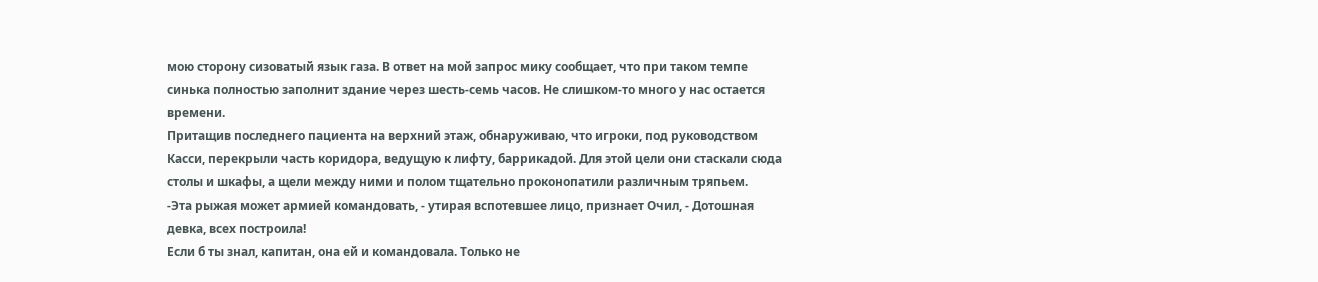мою сторону сизоватый язык газа. В ответ на мой запрос мику сообщает, что при таком темпе синька полностью заполнит здание через шесть-семь часов. Не слишком-то много у нас остается времени.
Притащив последнего пациента на верхний этаж, обнаруживаю, что игроки, под руководством Касси, перекрыли часть коридора, ведущую к лифту, баррикадой. Для этой цели они стаскали сюда столы и шкафы, а щели между ними и полом тщательно проконопатили различным тряпьем.
-Эта рыжая может армией командовать, - утирая вспотевшее лицо, признает Очил, - Дотошная девка, всех построила!
Если б ты знал, капитан, она ей и командовала. Только не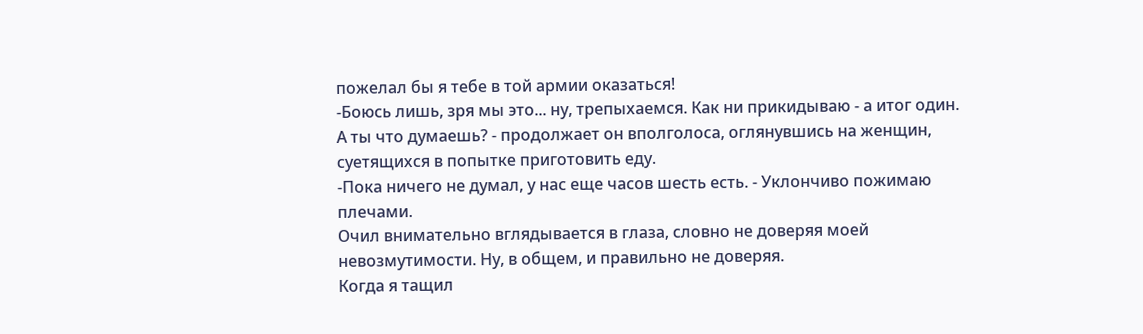пожелал бы я тебе в той армии оказаться!
-Боюсь лишь, зря мы это... ну, трепыхаемся. Как ни прикидываю - а итог один. А ты что думаешь? - продолжает он вполголоса, оглянувшись на женщин, суетящихся в попытке приготовить еду.
-Пока ничего не думал, у нас еще часов шесть есть. - Уклончиво пожимаю плечами.
Очил внимательно вглядывается в глаза, словно не доверяя моей невозмутимости. Ну, в общем, и правильно не доверяя.
Когда я тащил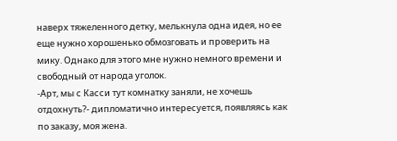наверх тяжеленного детку, мелькнула одна идея, но ее еще нужно хорошенько обмозговать и проверить на мику. Однако для этого мне нужно немного времени и свободный от народа уголок.
-Арт, мы с Касси тут комнатку заняли, не хочешь отдохнуть?- дипломатично интересуется, появляясь как по заказу, моя жена.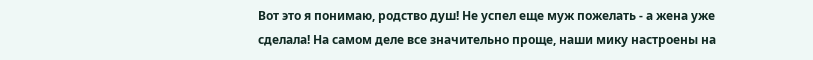Вот это я понимаю, родство душ! Не успел еще муж пожелать - а жена уже сделала! На самом деле все значительно проще, наши мику настроены на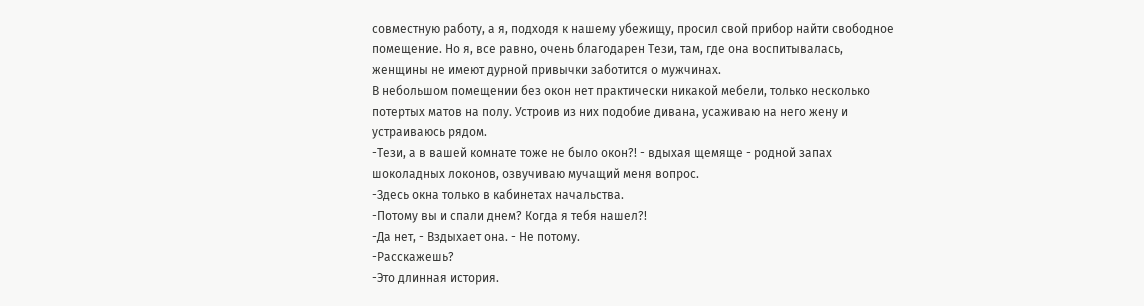совместную работу, а я, подходя к нашему убежищу, просил свой прибор найти свободное помещение. Но я, все равно, очень благодарен Тези, там, где она воспитывалась, женщины не имеют дурной привычки заботится о мужчинах.
В небольшом помещении без окон нет практически никакой мебели, только несколько потертых матов на полу. Устроив из них подобие дивана, усаживаю на него жену и устраиваюсь рядом.
-Тези, а в вашей комнате тоже не было окон?! - вдыхая щемяще - родной запах шоколадных локонов, озвучиваю мучащий меня вопрос.
-Здесь окна только в кабинетах начальства.
-Потому вы и спали днем? Когда я тебя нашел?!
-Да нет, - Вздыхает она. - Не потому.
-Расскажешь?
-Это длинная история.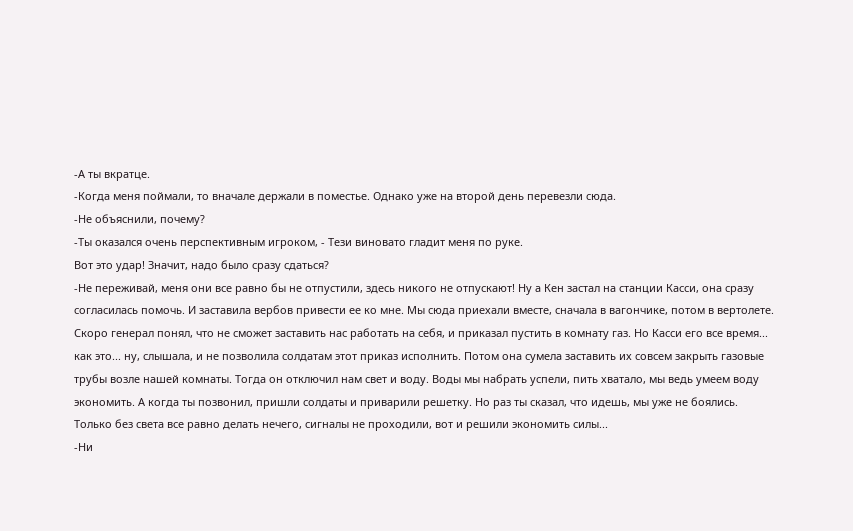-А ты вкратце.
-Когда меня поймали, то вначале держали в поместье. Однако уже на второй день перевезли сюда.
-Не объяснили, почему?
-Ты оказался очень перспективным игроком, - Тези виновато гладит меня по руке.
Вот это удар! Значит, надо было сразу сдаться?
-Не переживай, меня они все равно бы не отпустили, здесь никого не отпускают! Ну а Кен застал на станции Касси, она сразу согласилась помочь. И заставила вербов привести ее ко мне. Мы сюда приехали вместе, сначала в вагончике, потом в вертолете. Скоро генерал понял, что не сможет заставить нас работать на себя, и приказал пустить в комнату газ. Но Касси его все время... как это... ну, слышала, и не позволила солдатам этот приказ исполнить. Потом она сумела заставить их совсем закрыть газовые трубы возле нашей комнаты. Тогда он отключил нам свет и воду. Воды мы набрать успели, пить хватало, мы ведь умеем воду экономить. А когда ты позвонил, пришли солдаты и приварили решетку. Но раз ты сказал, что идешь, мы уже не боялись. Только без света все равно делать нечего, сигналы не проходили, вот и решили экономить силы...
-Ни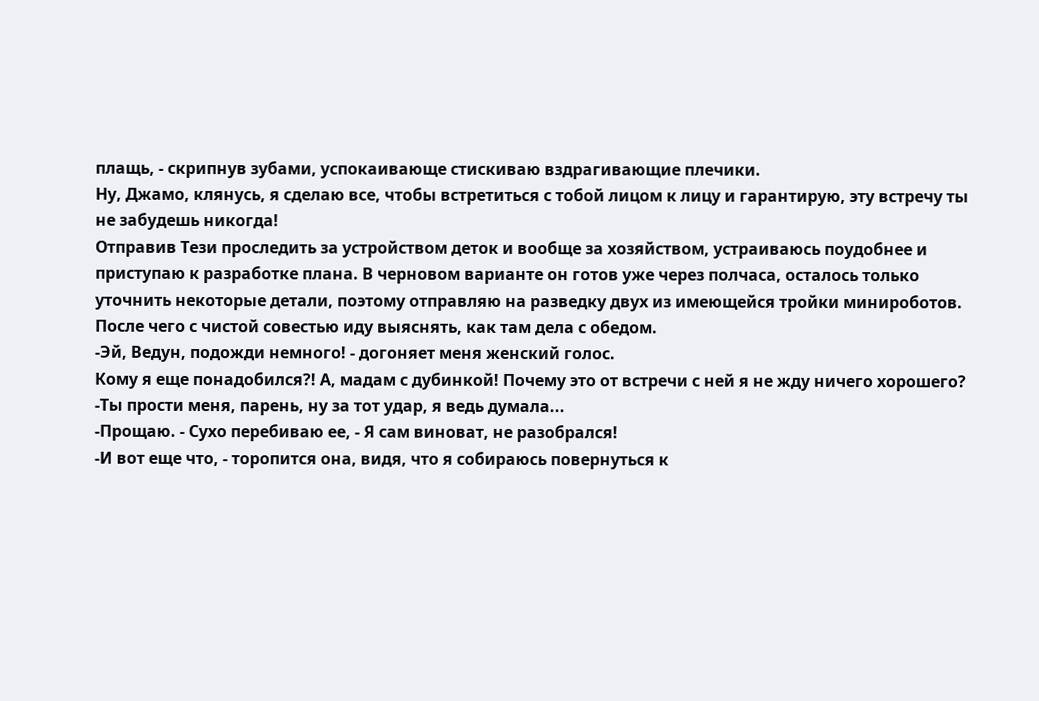плащь, - скрипнув зубами, успокаивающе стискиваю вздрагивающие плечики.
Ну, Джамо, клянусь, я сделаю все, чтобы встретиться с тобой лицом к лицу и гарантирую, эту встречу ты не забудешь никогда!
Отправив Тези проследить за устройством деток и вообще за хозяйством, устраиваюсь поудобнее и приступаю к разработке плана. В черновом варианте он готов уже через полчаса, осталось только уточнить некоторые детали, поэтому отправляю на разведку двух из имеющейся тройки минироботов. После чего с чистой совестью иду выяснять, как там дела с обедом.
-Эй, Ведун, подожди немного! - догоняет меня женский голос.
Кому я еще понадобился?! А, мадам с дубинкой! Почему это от встречи с ней я не жду ничего хорошего?
-Ты прости меня, парень, ну за тот удар, я ведь думала...
-Прощаю. - Сухо перебиваю ее, - Я сам виноват, не разобрался!
-И вот еще что, - торопится она, видя, что я собираюсь повернуться к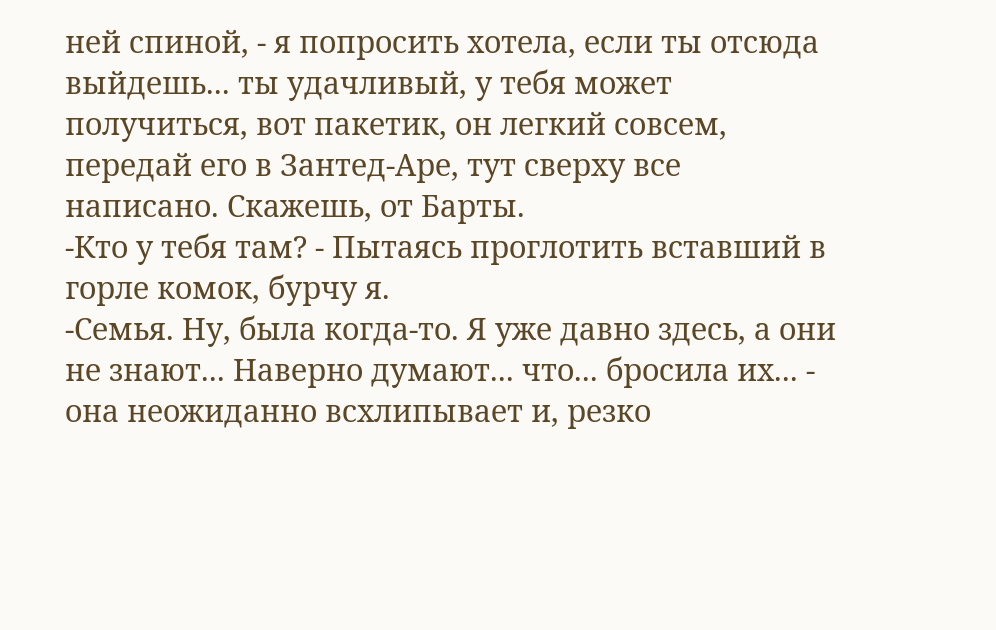ней спиной, - я попросить хотела, если ты отсюда выйдешь... ты удачливый, у тебя может получиться, вот пакетик, он легкий совсем, передай его в Зантед-Аре, тут сверху все написано. Скажешь, от Барты.
-Кто у тебя там? - Пытаясь проглотить вставший в горле комок, бурчу я.
-Семья. Ну, была когда-то. Я уже давно здесь, а они не знают... Наверно думают... что... бросила их... - она неожиданно всхлипывает и, резко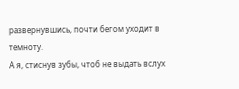развернувшись, почти бегом уходит в темноту.
А я, стиснув зубы, чтоб не выдать вслух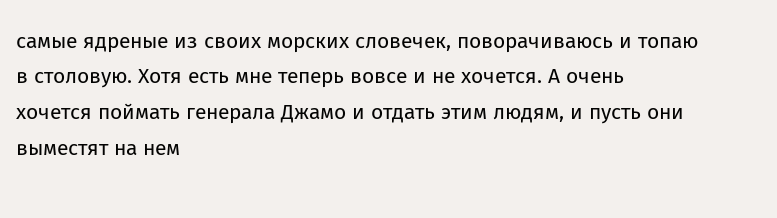самые ядреные из своих морских словечек, поворачиваюсь и топаю в столовую. Хотя есть мне теперь вовсе и не хочется. А очень хочется поймать генерала Джамо и отдать этим людям, и пусть они выместят на нем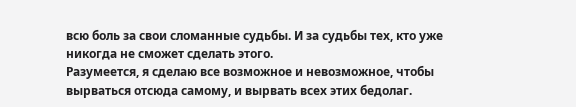всю боль за свои сломанные судьбы. И за судьбы тех, кто уже никогда не сможет сделать этого.
Разумеется, я сделаю все возможное и невозможное, чтобы вырваться отсюда самому, и вырвать всех этих бедолаг.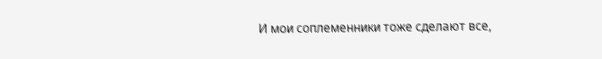И мои соплеменники тоже сделают все,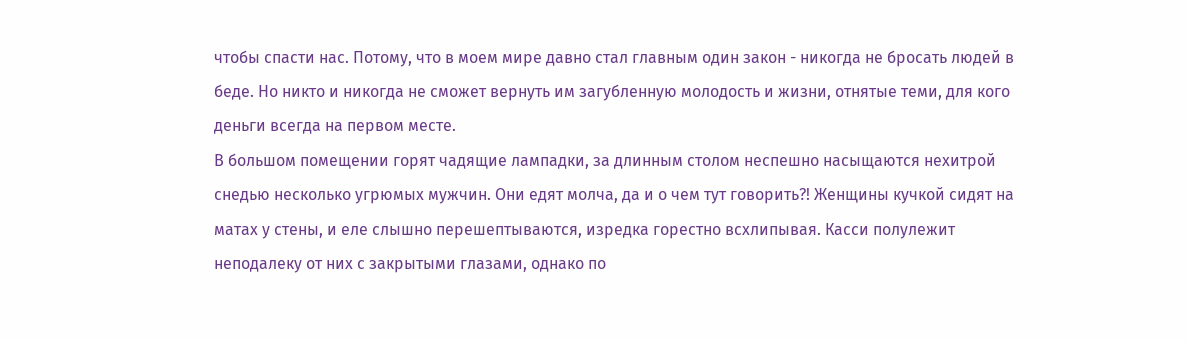чтобы спасти нас. Потому, что в моем мире давно стал главным один закон - никогда не бросать людей в беде. Но никто и никогда не сможет вернуть им загубленную молодость и жизни, отнятые теми, для кого деньги всегда на первом месте.
В большом помещении горят чадящие лампадки, за длинным столом неспешно насыщаются нехитрой снедью несколько угрюмых мужчин. Они едят молча, да и о чем тут говорить?! Женщины кучкой сидят на матах у стены, и еле слышно перешептываются, изредка горестно всхлипывая. Касси полулежит неподалеку от них с закрытыми глазами, однако по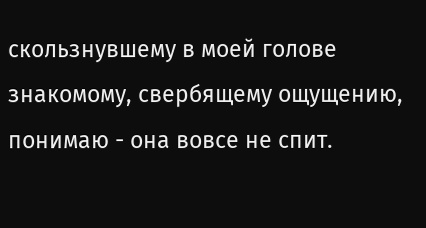скользнувшему в моей голове знакомому, свербящему ощущению, понимаю - она вовсе не спит.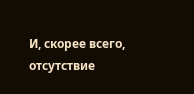И, скорее всего, отсутствие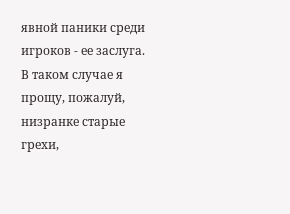явной паники среди игроков - ее заслуга. В таком случае я прощу, пожалуй, низранке старые грехи,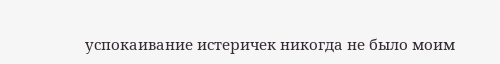успокаивание истеричек никогда не было моим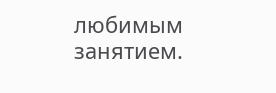любимым занятием.